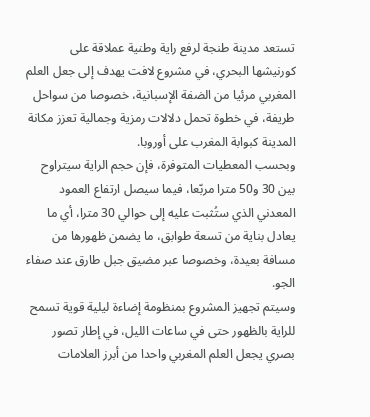تستعد مدينة طنجة لرفع راية وطنية عملاقة على كورنيشها البحري، في مشروع لافت يهدف إلى جعل العلم المغربي مرئيا من الضفة الإسبانية، خصوصا من سواحل طريفة، في خطوة تحمل دلالات رمزية وجمالية تعزز مكانة المدينة كبوابة المغرب على أوروبا.
وبحسب المعطيات المتوفرة، فإن حجم الراية سيتراوح بين 30 و50 مترا مربّعا، فيما سيصل ارتفاع العمود المعدني الذي ستُثبت عليه إلى حوالي 30 مترا، أي ما يعادل بناية من تسعة طوابق، ما يضمن ظهورها من مسافة بعيدة، وخصوصا عبر مضيق جبل طارق عند صفاء الجو.
وسيتم تجهيز المشروع بمنظومة إضاءة ليلية قوية تسمح للراية بالظهور حتى في ساعات الليل، في إطار تصور بصري يجعل العلم المغربي واحدا من أبرز العلامات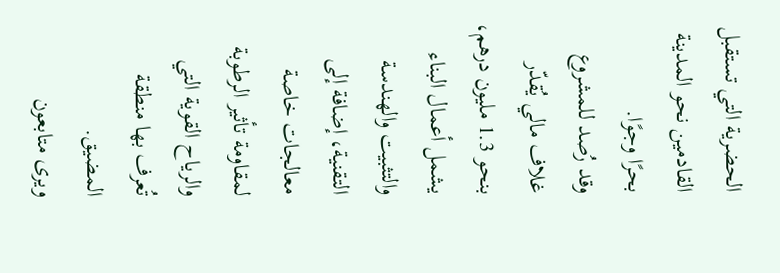الحضرية التي تستقبل القادمين نحو المدينة بحرًا وجوًا.
وقد رُصد للمشروع غلاف مالي يُقدّر بنحو 1.3 مليون درهم، يشمل أعمال البناء والتثبيت والهندسة التقنية، إضافة إلى معالجات خاصة لمقاومة تأثير الرطوبة والرياح القوية التي تُعرف بها منطقة المضيق.
ويرى متابعون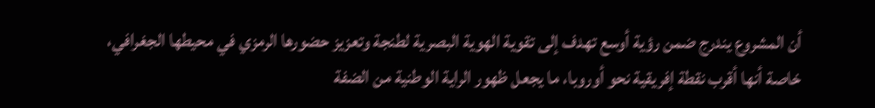أن المشروع يندرج ضمن رؤية أوسع تهدف إلى تقوية الهوية البصرية لطنجة وتعزيز حضورها الرمزي في محيطها الجغرافي، خاصة أنها أقرب نقطة إفريقية نحو أوروبا، ما يجعل ظهور الراية الوطنية من الضفة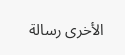الأخرى رسالة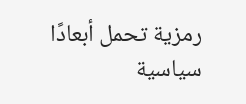رمزية تحمل أبعادًا سياسية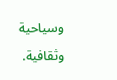وسياحية وثقافية.